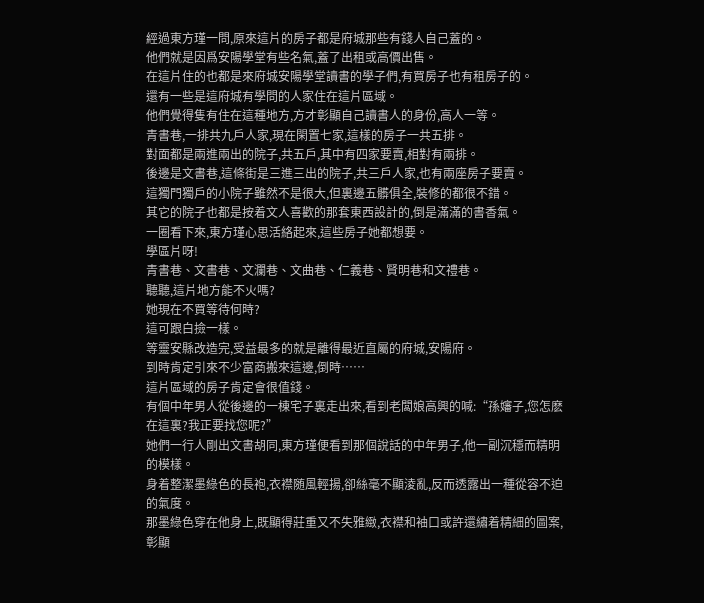經過東方瑾一問,原來這片的房子都是府城那些有錢人自己蓋的。
他們就是因爲安陽學堂有些名氣,蓋了出租或高價出售。
在這片住的也都是來府城安陽學堂讀書的學子們,有買房子也有租房子的。
還有一些是這府城有學問的人家住在這片區域。
他們覺得隻有住在這種地方,方才彰顯自己讀書人的身份,高人一等。
青書巷,一排共九戶人家,現在閑置七家,這樣的房子一共五排。
對面都是兩進兩出的院子,共五戶,其中有四家要賣,相對有兩排。
後邊是文書巷,這條街是三進三出的院子,共三戶人家,也有兩座房子要賣。
這獨門獨戶的小院子雖然不是很大,但裏邊五髒俱全,裝修的都很不錯。
其它的院子也都是按着文人喜歡的那套東西設計的,倒是滿滿的書香氣。
一圈看下來,東方瑾心思活絡起來,這些房子她都想要。
學區片呀!
青書巷、文書巷、文瀾巷、文曲巷、仁義巷、賢明巷和文禮巷。
聽聽,這片地方能不火嗎?
她現在不買等待何時?
這可跟白撿一樣。
等靈安縣改造完,受益最多的就是離得最近直屬的府城,安陽府。
到時肯定引來不少富商搬來這邊,倒時……
這片區域的房子肯定會很值錢。
有個中年男人從後邊的一棟宅子裏走出來,看到老闆娘高興的喊:“孫嬸子,您怎麽在這裏?我正要找您呢?”
她們一行人剛出文書胡同,東方瑾便看到那個說話的中年男子,他一副沉穩而精明的模樣。
身着整潔墨綠色的長袍,衣襟随風輕揚,卻絲毫不顯淩亂,反而透露出一種從容不迫的氣度。
那墨綠色穿在他身上,既顯得莊重又不失雅緻,衣襟和袖口或許還繡着精細的圖案,彰顯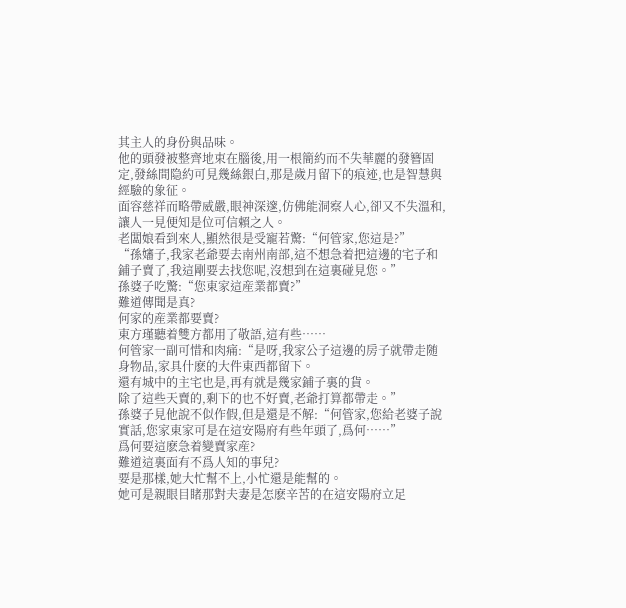其主人的身份與品味。
他的頭發被整齊地束在腦後,用一根簡約而不失華麗的發簪固定,發絲間隐約可見幾絲銀白,那是歲月留下的痕迹,也是智慧與經驗的象征。
面容慈祥而略帶威嚴,眼神深邃,仿佛能洞察人心,卻又不失溫和,讓人一見便知是位可信賴之人。
老闆娘看到來人,顯然很是受寵若驚:“何管家,您這是?”
“孫嬸子,我家老爺要去南州南部,這不想急着把這邊的宅子和鋪子賣了,我這剛要去找您呢,沒想到在這裏碰見您。”
孫婆子吃驚:“您東家這産業都賣?”
難道傳聞是真?
何家的産業都要賣?
東方瑾聽着雙方都用了敬語,這有些……
何管家一副可惜和肉痛:“是呀,我家公子這邊的房子就帶走随身物品,家具什麽的大件東西都留下。
還有城中的主宅也是,再有就是幾家鋪子裏的貨。
除了這些天賣的,剩下的也不好賣,老爺打算都帶走。”
孫婆子見他說不似作假,但是還是不解:“何管家,您給老婆子說實話,您家東家可是在這安陽府有些年頭了,爲何……”
爲何要這麽急着變賣家産?
難道這裏面有不爲人知的事兒?
要是那樣,她大忙幫不上,小忙還是能幫的。
她可是親眼目睹那對夫妻是怎麽辛苦的在這安陽府立足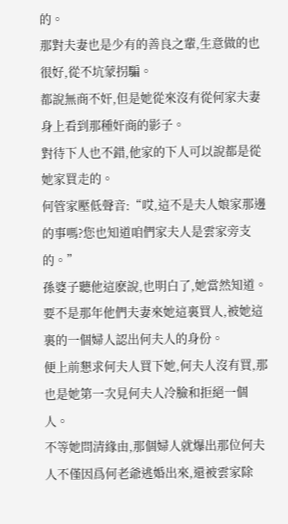的。
那對夫妻也是少有的善良之輩,生意做的也很好,從不坑蒙拐騙。
都說無商不奸,但是她從來沒有從何家夫妻身上看到那種奸商的影子。
對待下人也不錯,他家的下人可以說都是從她家買走的。
何管家壓低聲音:“哎,這不是夫人娘家那邊的事嗎?您也知道咱們家夫人是雲家旁支的。”
孫婆子聽他這麽說,也明白了,她當然知道。
要不是那年他們夫妻來她這裏買人,被她這裏的一個婦人認出何夫人的身份。
便上前懇求何夫人買下她,何夫人沒有買,那也是她第一次見何夫人冷臉和拒絕一個人。
不等她問清緣由,那個婦人就爆出那位何夫人不僅因爲何老爺逃婚出來,還被雲家除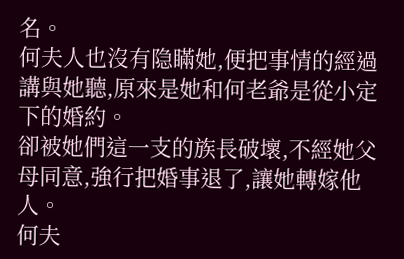名。
何夫人也沒有隐瞞她,便把事情的經過講與她聽,原來是她和何老爺是從小定下的婚約。
卻被她們這一支的族長破壞,不經她父母同意,強行把婚事退了,讓她轉嫁他人。
何夫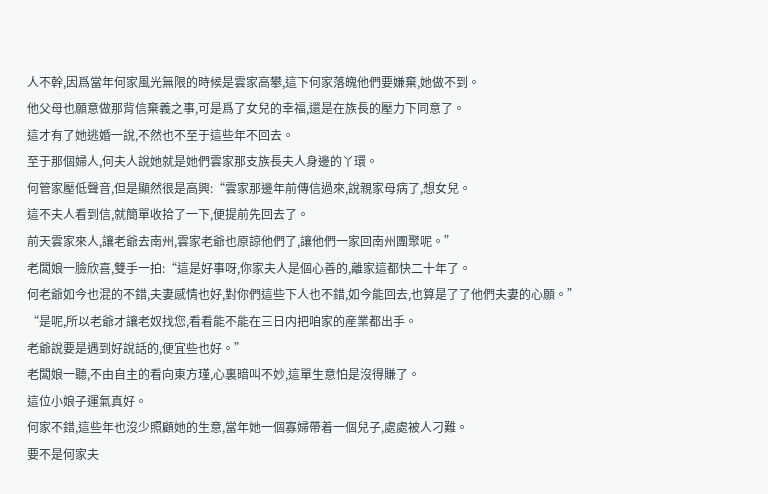人不幹,因爲當年何家風光無限的時候是雲家高攀,這下何家落魄他們要嫌棄,她做不到。
他父母也願意做那背信棄義之事,可是爲了女兒的幸福,還是在族長的壓力下同意了。
這才有了她逃婚一說,不然也不至于這些年不回去。
至于那個婦人,何夫人說她就是她們雲家那支族長夫人身邊的丫環。
何管家壓低聲音,但是顯然很是高興:“雲家那邊年前傳信過來,說親家母病了,想女兒。
這不夫人看到信,就簡單收拾了一下,便提前先回去了。
前天雲家來人,讓老爺去南州,雲家老爺也原諒他們了,讓他們一家回南州團聚呢。”
老闆娘一臉欣喜,雙手一拍:“這是好事呀,你家夫人是個心善的,離家這都快二十年了。
何老爺如今也混的不錯,夫妻感情也好,對你們這些下人也不錯,如今能回去,也算是了了他們夫妻的心願。”
“是呢,所以老爺才讓老奴找您,看看能不能在三日内把咱家的産業都出手。
老爺說要是遇到好說話的,便宜些也好。”
老闆娘一聽,不由自主的看向東方瑾,心裏暗叫不妙,這單生意怕是沒得賺了。
這位小娘子運氣真好。
何家不錯,這些年也沒少照顧她的生意,當年她一個寡婦帶着一個兒子,處處被人刁難。
要不是何家夫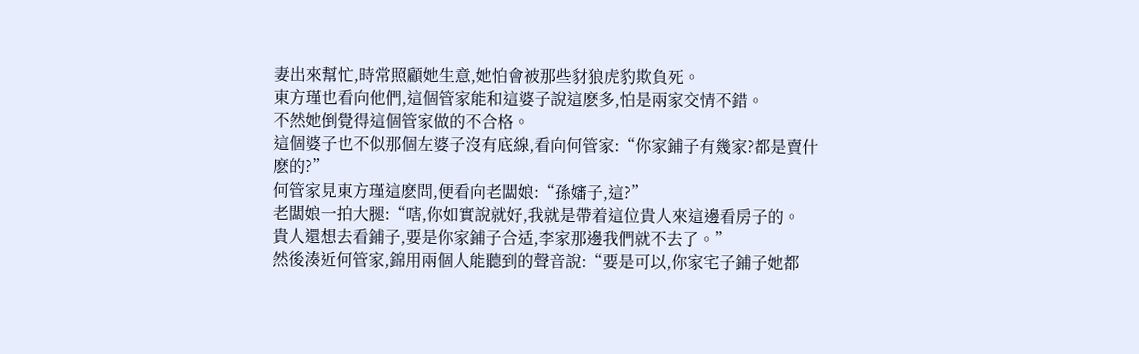妻出來幫忙,時常照顧她生意,她怕會被那些豺狼虎豹欺負死。
東方瑾也看向他們,這個管家能和這婆子說這麽多,怕是兩家交情不錯。
不然她倒覺得這個管家做的不合格。
這個婆子也不似那個左婆子沒有底線,看向何管家:“你家鋪子有幾家?都是賣什麽的?”
何管家見東方瑾這麽問,便看向老闆娘:“孫嬸子,這?”
老闆娘一拍大腿:“嗐,你如實說就好,我就是帶着這位貴人來這邊看房子的。
貴人還想去看鋪子,要是你家鋪子合适,李家那邊我們就不去了。”
然後湊近何管家,錦用兩個人能聽到的聲音說:“要是可以,你家宅子鋪子她都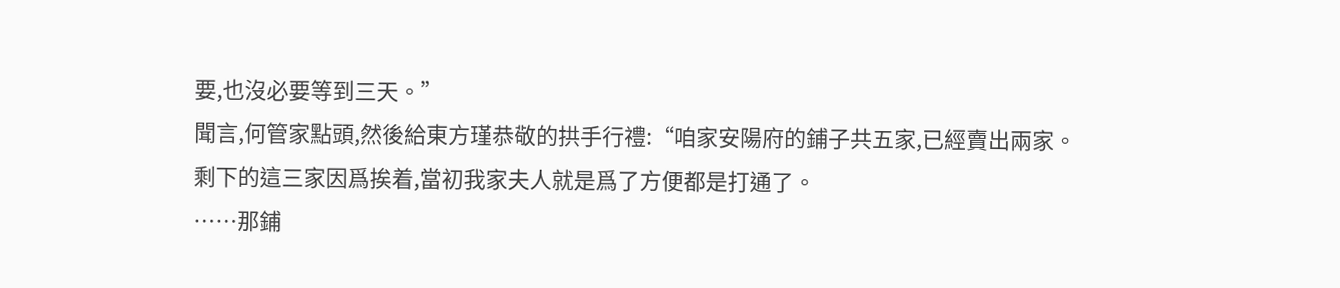要,也沒必要等到三天。”
聞言,何管家點頭,然後給東方瑾恭敬的拱手行禮:“咱家安陽府的鋪子共五家,已經賣出兩家。
剩下的這三家因爲挨着,當初我家夫人就是爲了方便都是打通了。
……那鋪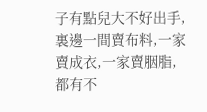子有點兒大不好出手,裏邊一間賣布料,一家賣成衣,一家賣胭脂,都有不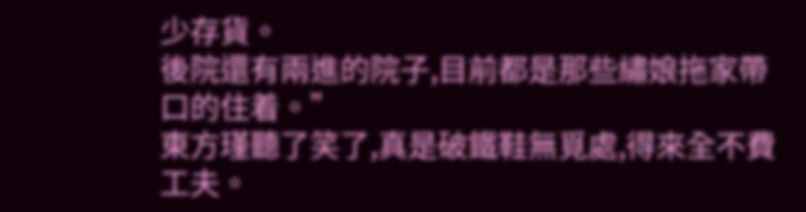少存貨。
後院還有兩進的院子,目前都是那些繡娘拖家帶口的住着。”
東方瑾聽了笑了,真是破鐵鞋無覓處,得來全不費工夫。